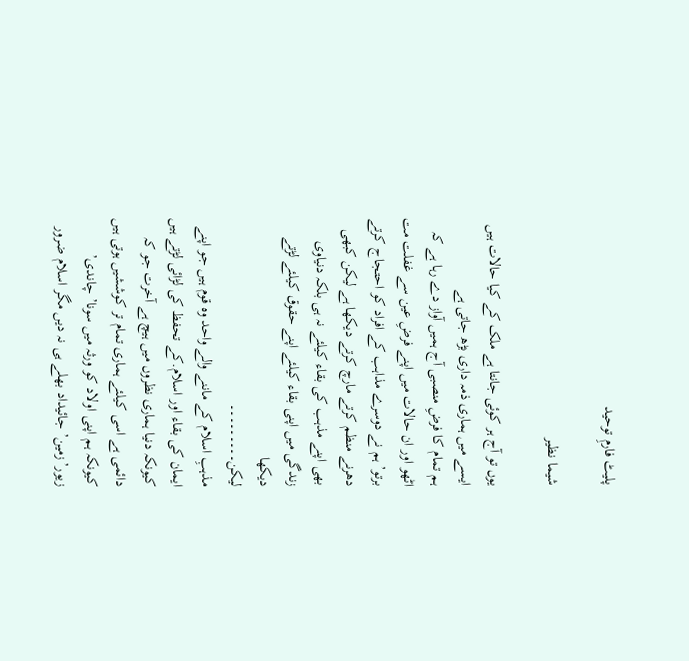پلیٹ فارمِ توحید

شیما نظیر

یوں تو آج ہر کوئی جانتا ہے ملک کے کیا حالات ہیں ایسے میں ہماری ذمہ داری بڑھ جاتی ہے
ہم تمام کا فرضِ منصبی آج ہمیں آواز دے رہا ہے کہ اٹھو اور ان حالات میں اپنے فرضِ عین سے غفلت مت برتو’ ہم نے دوسرے مذاہب کے افراد کو احتجاج کرتے دھرنے منظم کرتے مارچ کرتے دیکھا ہے لیکن کبھی بھی اپنے مذہب کی بقاء کیلئے نہ ہی بلکہ دنیاوی زندگی میں اپنی بقاء کیلئے اپنے حقوق کیلئے لڑتے دیکھا
لیکن۔۔۔۔۔۔۔۔۔
مذہبِ اسلام کے ماننے والے واحد وہ قوم ہیں جو اپنے ایمان کی بقاء اور اسلام.کے تحفظ کی لڑائی لڑتے ہیں
کیونکہ دنیا ہماری نظروں میں ہیچ ہے آخرت جو کہ دائمی ہے اسی کیلئے ہماری تمام تر کوششیں ہوتی ہیں کیونکہ ہم اپنی اولاد کو ورثہ میں سونا’ چاندی’ زیور’زمین’ جائیداد بھلے ہی نہ دیں مگر اسلام ضرور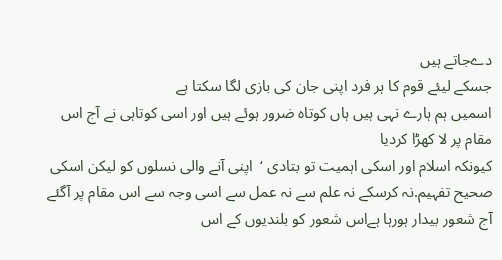دےجاتے ہیں
جسکے لیئے قوم کا ہر فرد اپنی جان کی بازی لگا سکتا ہے
اسمیں ہم ہارے نہی ہیں ہاں کوتاہ ضرور ہوئے ہیں اور اسی کوتاہی نے آج اس مقام پر لا کھڑا کردیا
کیونکہ اسلام اور اسکی اہمیت تو بتادی ‘  اپنی آنے والی نسلوں کو لیکن اسکی صحیح تفہیم.نہ کرسکے نہ علم سے نہ عمل سے اسی وجہ سے اس مقام پر آگئے آج شعور بیدار ہورہا ہےاس شعور کو بلندیوں کے اس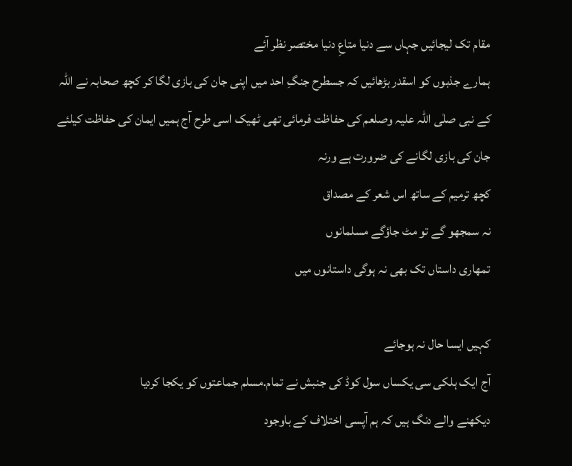مقام تک لیجائیں جہاں سے دنیا متاعِ دنیا مختصر نظر آئے
ہمارے جذبوں کو اسقدر بڑھائیں کہ جسطرح جنگِ احد میں اپنی جان کی بازی لگا کر کچھ صحابہ نے اللہ کے نبی صلٰی اللہ علیہ وصلعم کی حفاظت فرمائی تھی ٹھیک اسی طرح آج ہمیں ایمان کی حفاظت کیلئے جان کی بازی لگانے کی ضرورت ہے ورنہ
کچھ ترمیم کے ساتھ اس شعر کے مصداق
نہ سمجھو گے تو مٹ جاؤگے مسلمانوں
تمھاری داستاں تک بھی نہ ہوگی داستانوں میں

کہیں ایسا حال نہ ہوجائے
آج ایک ہلکی سی یکساں سول کوڈ کی جنبش نے تمام.مسلم جماعتوں کو یکجا کردیا
دیکھنے والے دنگ ہیں کہ ہم آپسی اختلاف کے باوجود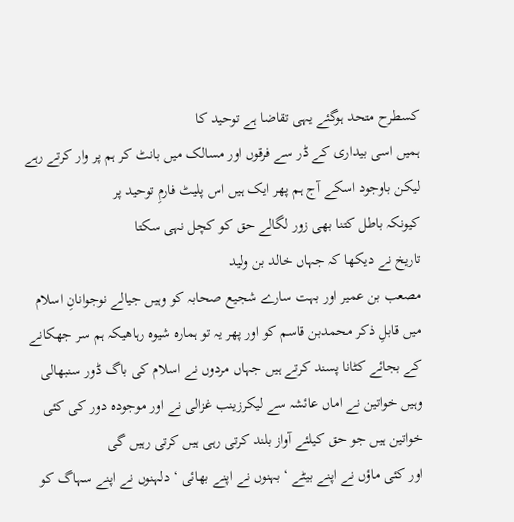کسطرح متحد ہوگئے یہی تقاضا ہے توحید کا
ہمیں اسی بیداری کے ڈر سے فرقوں اور مسالک میں بانٹ کر ہم پر وار کرتے رہے لیکن باوجود اسکے آج ہم پھر ایک ہیں اس پلیٹ فارمِ توحید پر
کیونکہ باطل کتنا بھی زور لگالے حق کو کچل نہی سکتا
تاریخ نے دیکھا کہ جہاں خالد بن ولید
مصعب بن عمیر اور بہت سارے شجیع صحابہ کو وہیں جیالے نوجوانانِ اسلام میں قابلِ ذکر محمدبن قاسم کو اور پھر یہ تو ہمارہ شیوہ رہاھیکہ ہم سر جھکانے کے بجائے کٹانا پسند کرتے ہیں جہاں مردوں نے اسلام کی باگ ڈور سنبھالی وہیں خواتین نے اماں عائشہ سے لیکرزینب غزالی نے اور موجودہ دور کی کئی خواتین ہیں جو حق کیلئے آواز بلند کرتی رہی ہیں کرتی رہیں گی
اور کئی ماؤں نے اپنے بیٹے ‘ بہنوں نے اپنے بھائی ‘ دلہنوں نے اپنے سہاگ کو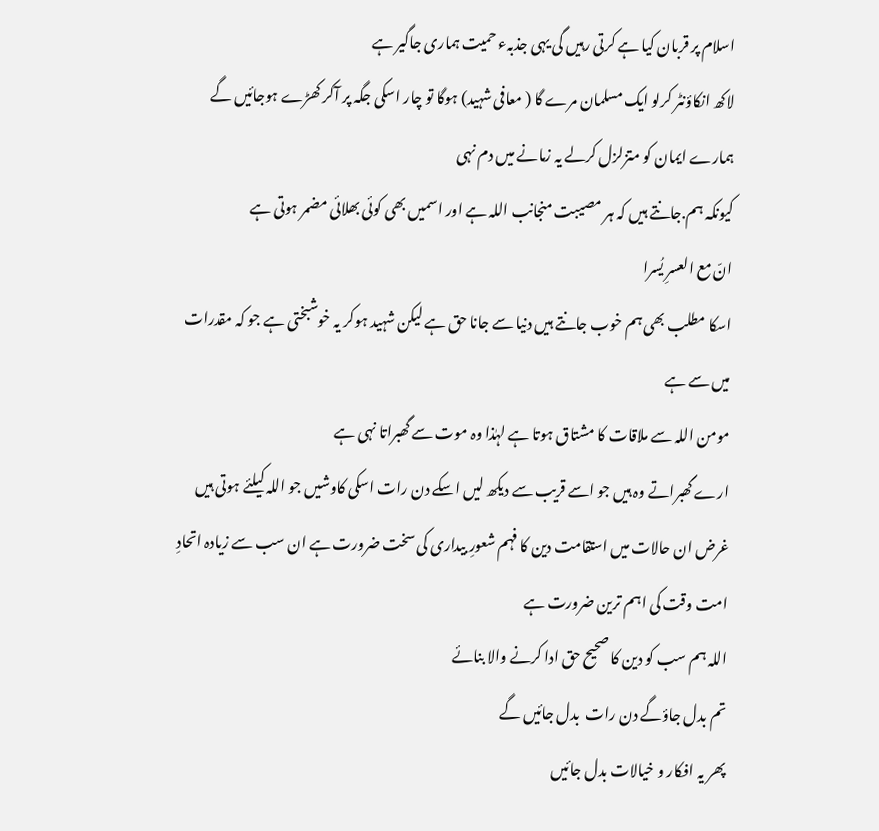اسلام پر قربان کیا ہے کرتی رہیں گی یہی جذبہء حمیت ہماری جاگیر ہے
لاکھ انکاؤنٹر کرلو ایک مسلمان مرے گا ( معافی شہید) ہوگا تو چار اسکی جگہ پر آکر کھڑے ہوجائیں گے ہمارے ایمان کو متزلزل کرلے یہ زمانے میں دم نہی
کیونکہ ہم.جانتے ہیں کہ ہر مصیبت منجانب اللہ ہے اور اسمیں بھی کوئی بھلائی مضمر ہوتی ہے
انّ مع العسرِ یُسرا
اسکا مطلب بھی ہم خوب جانتے ہیں دنیا سے جانا حق ہے لیکن شہید ہوکر یہ خوشبختی ہے جو کہ مقدرات میں سے ہے
مومن اللہ سے ملاقات کا مشتاق ہوتا ہے لہٰذا وہ موت سے گھبراتا نہی ہے
ارے گھبراتے وہ ہیں جو اسے قریب سے دیکھ لیں اسکے دن رات اسکی کاوشیں جو اللہ کیلئے ہوتی ہیں
غرض ان حالات میں استقامت دین کا فہم شعورِ بیداری کی سخت ضرورت ہے ان سب سے زیادہ اتحادِ امت وقت کی اہم ترین ضرورت ہے
اللہ ہم سب کو دین کا صحیح حق ادا کرنے والا بنائے
تم بدل جاؤگے دن رات  بدل جائیں گے
پھر یہ افکار و خیالات بدل جائیں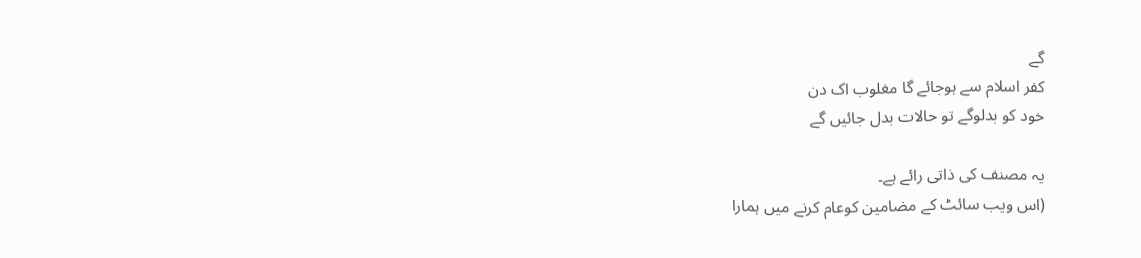گے
کفر اسلام سے ہوجائے گا مغلوب اک دن
خود کو بدلوگے تو حالات بدل جائیں گے

یہ مصنف کی ذاتی رائے ہے۔
(اس ویب سائٹ کے مضامین کوعام کرنے میں ہمارا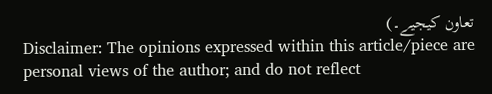تعاون کیجیے۔)
Disclaimer: The opinions expressed within this article/piece are personal views of the author; and do not reflect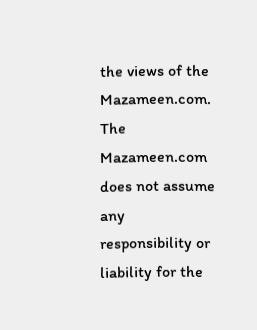the views of the Mazameen.com. The Mazameen.com does not assume any responsibility or liability for the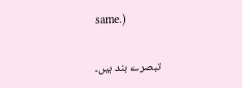same.)


تبصرے بند ہیں۔